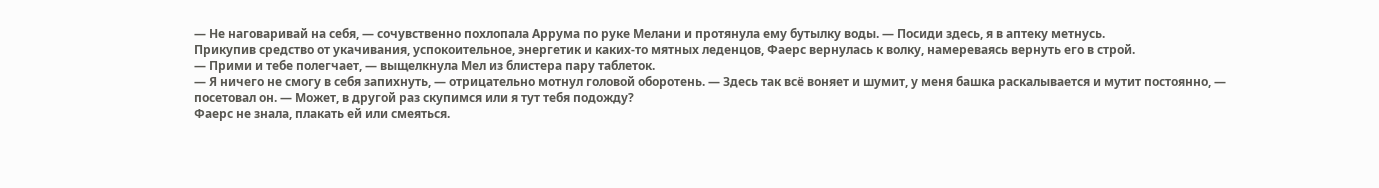— Не наговаривай на себя, — сочувственно похлопала Аррума по руке Мелани и протянула ему бутылку воды. — Посиди здесь, я в аптеку метнусь.
Прикупив средство от укачивания, успокоительное, энергетик и каких-то мятных леденцов, Фаерс вернулась к волку, намереваясь вернуть его в строй.
— Прими и тебе полегчает, — выщелкнула Мел из блистера пару таблеток.
— Я ничего не смогу в себя запихнуть, — отрицательно мотнул головой оборотень. — Здесь так всё воняет и шумит, у меня башка раскалывается и мутит постоянно, — посетовал он. — Может, в другой раз скупимся или я тут тебя подожду?
Фаерс не знала, плакать ей или смеяться.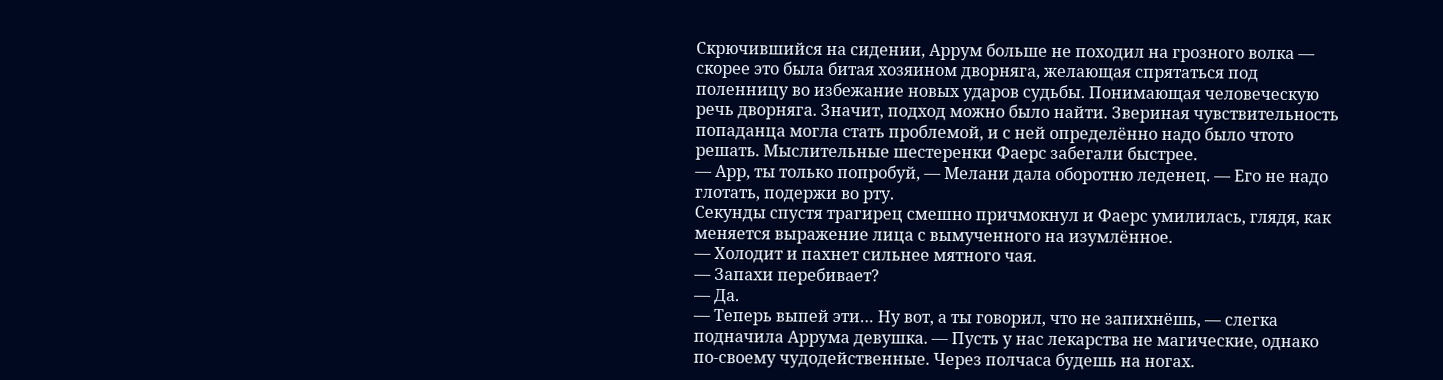Скрючившийся на сидении, Аррум больше не походил на грозного волка — скорее это была битая хозяином дворняга, желающая спрятаться под поленницу во избежание новых ударов судьбы. Понимающая человеческую речь дворняга. Значит, подход можно было найти. Звериная чувствительность попаданца могла стать проблемой, и с ней определённо надо было чтото решать. Мыслительные шестеренки Фаерс забегали быстрее.
— Арр, ты только попробуй, — Мелани дала оборотню леденец. — Его не надо глотать, подержи во рту.
Секунды спустя трагирец смешно причмокнул и Фаерс умилилась, глядя, как меняется выражение лица с вымученного на изумлённое.
— Холодит и пахнет сильнее мятного чая.
— Запахи перебивает?
— Да.
— Теперь выпей эти… Ну вот, а ты говорил, что не запихнёшь, — слегка подначила Аррума девушка. — Пусть у нас лекарства не магические, однако по-своему чудодейственные. Через полчаса будешь на ногах.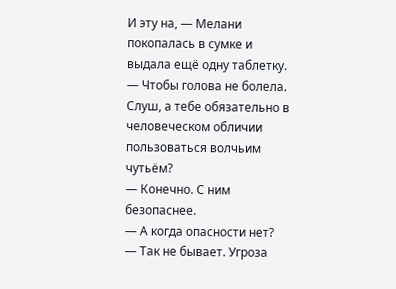И эту на, — Мелани покопалась в сумке и выдала ещё одну таблетку. — Чтобы голова не болела. Слуш, а тебе обязательно в человеческом обличии пользоваться волчьим чутьём?
— Конечно. С ним безопаснее.
— А когда опасности нет?
— Так не бывает. Угроза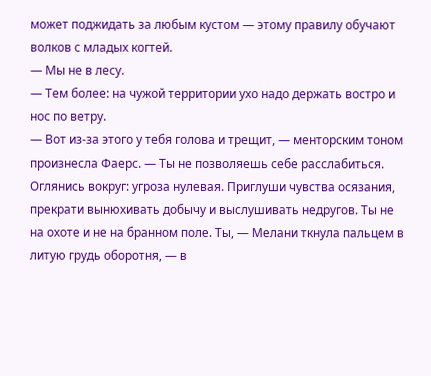может поджидать за любым кустом — этому правилу обучают волков с младых когтей.
— Мы не в лесу.
— Тем более: на чужой территории ухо надо держать востро и нос по ветру.
— Вот из-за этого у тебя голова и трещит, — менторским тоном произнесла Фаерс. — Ты не позволяешь себе расслабиться. Оглянись вокруг: угроза нулевая. Приглуши чувства осязания, прекрати вынюхивать добычу и выслушивать недругов. Ты не на охоте и не на бранном поле. Ты, — Мелани ткнула пальцем в литую грудь оборотня, — в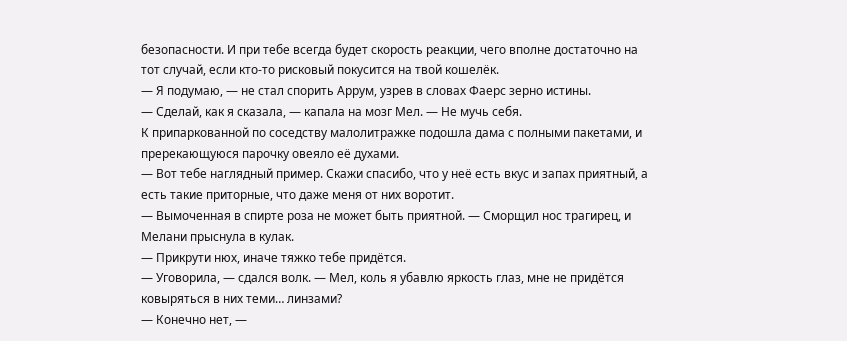безопасности. И при тебе всегда будет скорость реакции, чего вполне достаточно на тот случай, если кто-то рисковый покусится на твой кошелёк.
— Я подумаю, — не стал спорить Аррум, узрев в словах Фаерс зерно истины.
— Сделай, как я сказала, — капала на мозг Мел. — Не мучь себя.
К припаркованной по соседству малолитражке подошла дама с полными пакетами, и пререкающуюся парочку овеяло её духами.
— Вот тебе наглядный пример. Скажи спасибо, что у неё есть вкус и запах приятный, а есть такие приторные, что даже меня от них воротит.
— Вымоченная в спирте роза не может быть приятной. — Сморщил нос трагирец, и
Мелани прыснула в кулак.
— Прикрути нюх, иначе тяжко тебе придётся.
— Уговорила, — сдался волк. — Мел, коль я убавлю яркость глаз, мне не придётся ковыряться в них теми… линзами?
— Конечно нет, —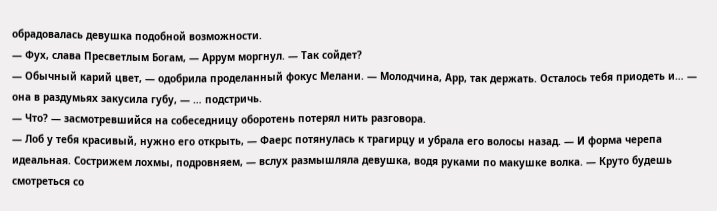обрадовалась девушка подобной возможности.
— Фух, слава Пресветлым Богам, — Аррум моргнул. — Так сойдет?
— Обычный карий цвет, — одобрила проделанный фокус Мелани. — Молодчина, Арр, так держать. Осталось тебя приодеть и… — она в раздумьях закусила губу, — … подстричь.
— Что? — засмотревшийся на собеседницу оборотень потерял нить разговора.
— Лоб у тебя красивый, нужно его открыть, — Фаерс потянулась к трагирцу и убрала его волосы назад. — И форма черепа идеальная. Сострижем лохмы, подровняем, — вслух размышляла девушка, водя руками по макушке волка. — Круто будешь смотреться со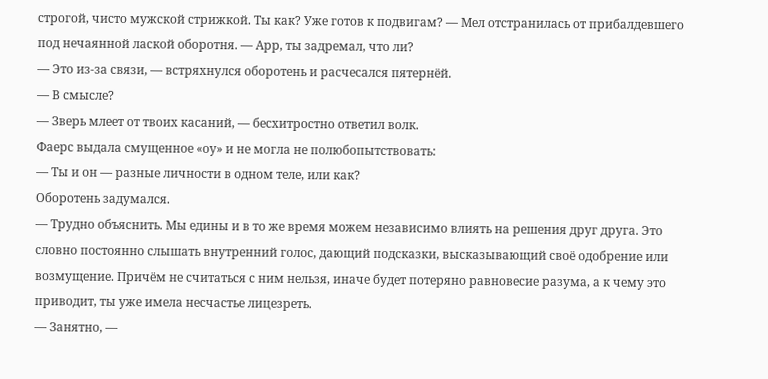строгой, чисто мужской стрижкой. Ты как? Уже готов к подвигам? — Мел отстранилась от прибалдевшего под нечаянной лаской оборотня. — Арр, ты задремал, что ли?
— Это из-за связи, — встряхнулся оборотень и расчесался пятернёй.
— В смысле?
— Зверь млеет от твоих касаний, — бесхитростно ответил волк.
Фаерс выдала смущенное «оу» и не могла не полюбопытствовать:
— Ты и он — разные личности в одном теле, или как?
Оборотень задумался.
— Трудно объяснить. Мы едины и в то же время можем независимо влиять на решения друг друга. Это словно постоянно слышать внутренний голос, дающий подсказки, высказывающий своё одобрение или возмущение. Причём не считаться с ним нельзя, иначе будет потеряно равновесие разума, а к чему это приводит, ты уже имела несчастье лицезреть.
— Занятно, —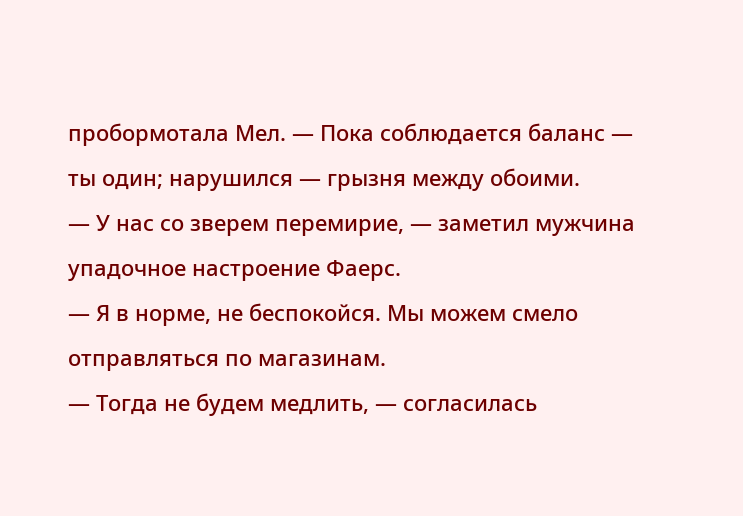пробормотала Мел. — Пока соблюдается баланс — ты один; нарушился — грызня между обоими.
— У нас со зверем перемирие, — заметил мужчина упадочное настроение Фаерс.
— Я в норме, не беспокойся. Мы можем смело отправляться по магазинам.
— Тогда не будем медлить, — согласилась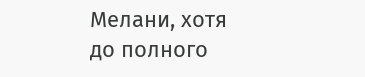Мелани, хотя до полного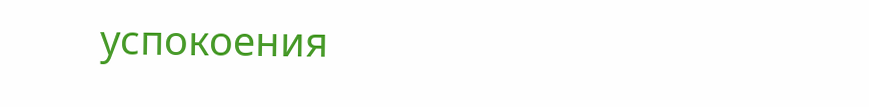успокоения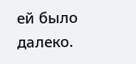ей было далеко.